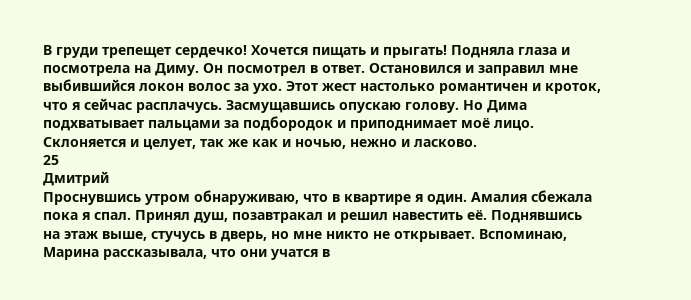В груди трепещет сердечко! Хочется пищать и прыгать! Подняла глаза и посмотрела на Диму. Он посмотрел в ответ. Остановился и заправил мне выбившийся локон волос за ухо. Этот жест настолько романтичен и кроток, что я сейчас расплачусь. Засмущавшись опускаю голову. Но Дима подхватывает пальцами за подбородок и приподнимает моё лицо. Склоняется и целует, так же как и ночью, нежно и ласково.
25
Дмитрий
Проснувшись утром обнаруживаю, что в квартире я один. Амалия сбежала пока я спал. Принял душ, позавтракал и решил навестить её. Поднявшись на этаж выше, стучусь в дверь, но мне никто не открывает. Вспоминаю, Марина рассказывала, что они учатся в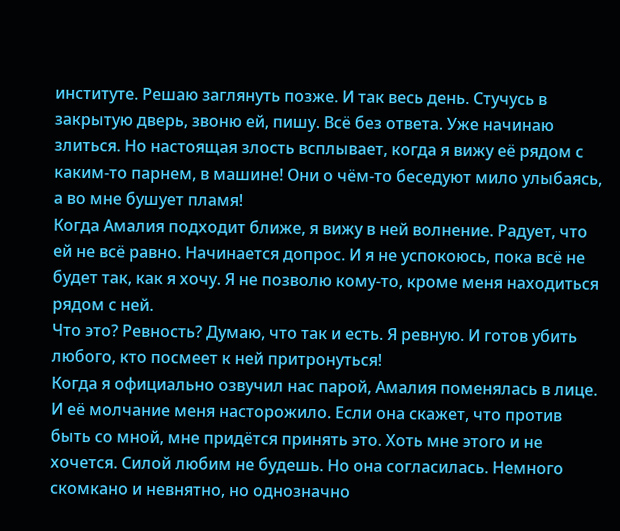институте. Решаю заглянуть позже. И так весь день. Стучусь в закрытую дверь, звоню ей, пишу. Всё без ответа. Уже начинаю злиться. Но настоящая злость всплывает, когда я вижу её рядом с каким-то парнем, в машине! Они о чём-то беседуют мило улыбаясь, а во мне бушует пламя!
Когда Амалия подходит ближе, я вижу в ней волнение. Радует, что ей не всё равно. Начинается допрос. И я не успокоюсь, пока всё не будет так, как я хочу. Я не позволю кому-то, кроме меня находиться рядом с ней.
Что это? Ревность? Думаю, что так и есть. Я ревную. И готов убить любого, кто посмеет к ней притронуться!
Когда я официально озвучил нас парой, Амалия поменялась в лице. И её молчание меня насторожило. Если она скажет, что против быть со мной, мне придётся принять это. Хоть мне этого и не хочется. Силой любим не будешь. Но она согласилась. Немного скомкано и невнятно, но однозначно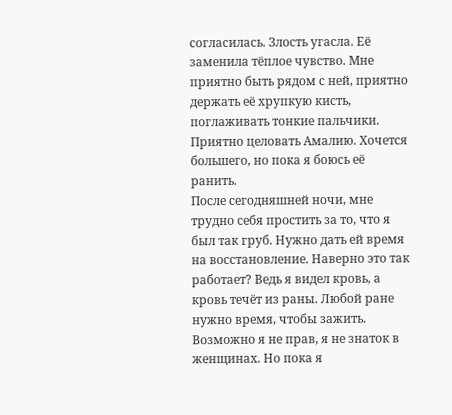согласилась. Злость угасла. Её заменила тёплое чувство. Мне приятно быть рядом с ней, приятно держать её хрупкую кисть, поглаживать тонкие пальчики. Приятно целовать Амалию. Хочется большего, но пока я боюсь её ранить.
После сегодняшней ночи, мне трудно себя простить за то, что я был так груб. Нужно дать ей время на восстановление. Наверно это так работает? Ведь я видел кровь, а кровь течёт из раны. Любой ране нужно время, чтобы зажить. Возможно я не прав, я не знаток в женщинах. Но пока я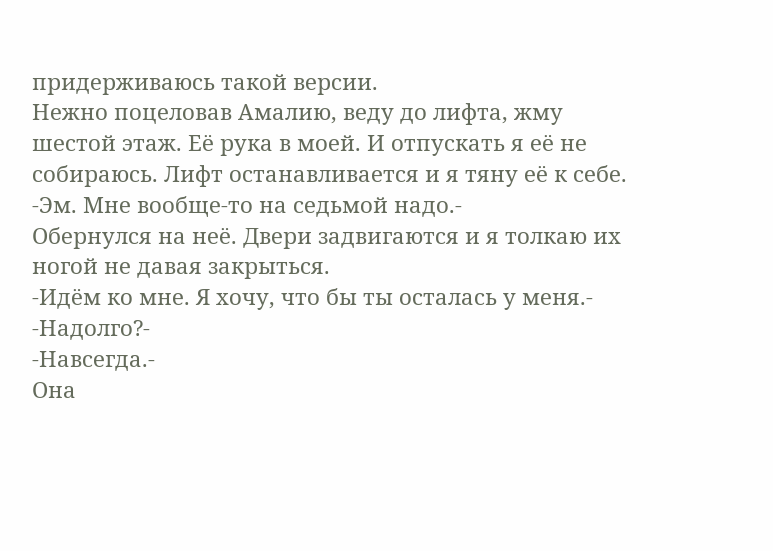придерживаюсь такой версии.
Нежно поцеловав Амалию, веду до лифта, жму шестой этаж. Её рука в моей. И отпускать я её не собираюсь. Лифт останавливается и я тяну её к себе.
-Эм. Мне вообще-то на седьмой надо.-
Обернулся на неё. Двери задвигаются и я толкаю их ногой не давая закрыться.
-Идём ко мне. Я хочу, что бы ты осталась у меня.-
-Надолго?-
-Навсегда.-
Она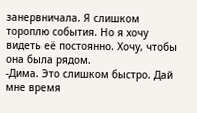занервничала. Я слишком тороплю события. Но я хочу видеть её постоянно. Хочу, чтобы она была рядом.
-Дима. Это слишком быстро. Дай мне время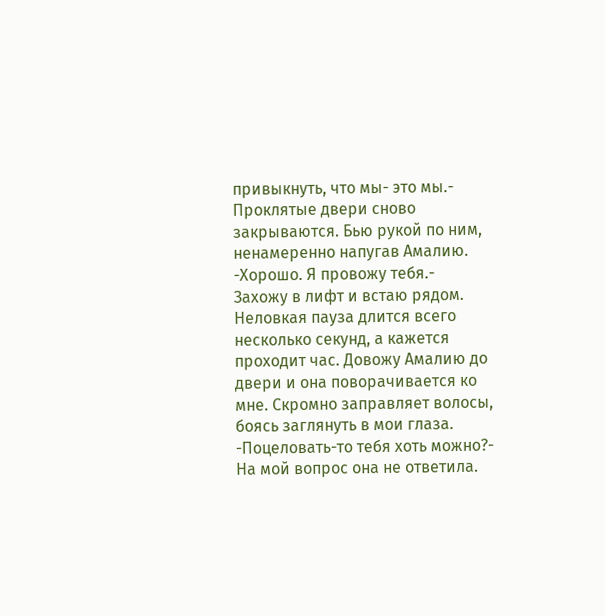привыкнуть, что мы- это мы.-
Проклятые двери сново закрываются. Бью рукой по ним, ненамеренно напугав Амалию.
-Хорошо. Я провожу тебя.-
Захожу в лифт и встаю рядом. Неловкая пауза длится всего несколько секунд, а кажется проходит час. Довожу Амалию до двери и она поворачивается ко мне. Скромно заправляет волосы, боясь заглянуть в мои глаза.
-Поцеловать-то тебя хоть можно?-
На мой вопрос она не ответила.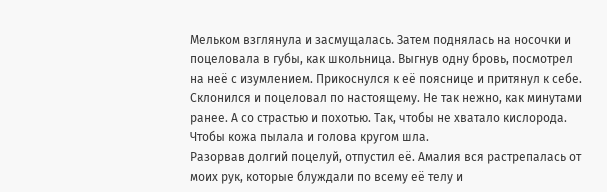Мельком взглянула и засмущалась. Затем поднялась на носочки и поцеловала в губы, как школьница. Выгнув одну бровь, посмотрел на неё с изумлением. Прикоснулся к её пояснице и притянул к себе. Склонился и поцеловал по настоящему. Не так нежно, как минутами ранее. А со страстью и похотью. Так, чтобы не хватало кислорода. Чтобы кожа пылала и голова кругом шла.
Разорвав долгий поцелуй, отпустил её. Амалия вся растрепалась от моих рук, которые блуждали по всему её телу и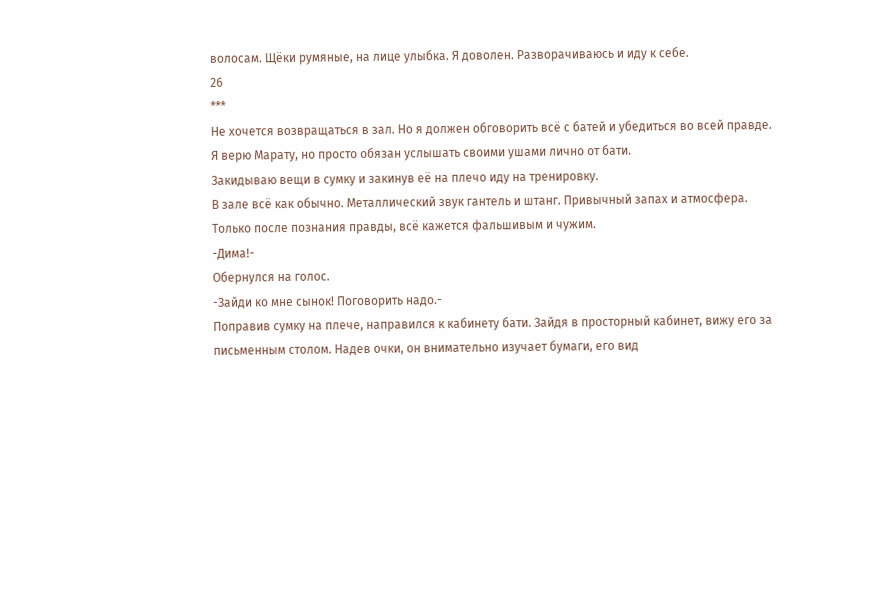волосам. Щёки румяные, на лице улыбка. Я доволен. Разворачиваюсь и иду к себе.
26
***
Не хочется возвращаться в зал. Но я должен обговорить всё с батей и убедиться во всей правде. Я верю Марату, но просто обязан услышать своими ушами лично от бати.
Закидываю вещи в сумку и закинув её на плечо иду на тренировку.
В зале всё как обычно. Металлический звук гантель и штанг. Привычный запах и атмосфера. Только после познания правды, всё кажется фальшивым и чужим.
-Дима!-
Обернулся на голос.
-Зайди ко мне сынок! Поговорить надо.-
Поправив сумку на плече, направился к кабинету бати. Зайдя в просторный кабинет, вижу его за письменным столом. Надев очки, он внимательно изучает бумаги, его вид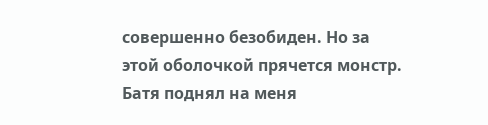совершенно безобиден. Но за этой оболочкой прячется монстр.
Батя поднял на меня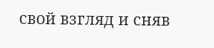свой взгляд и сняв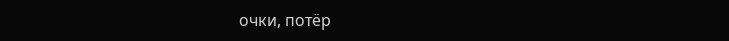очки, потёр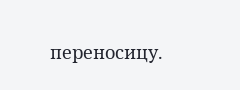переносицу.